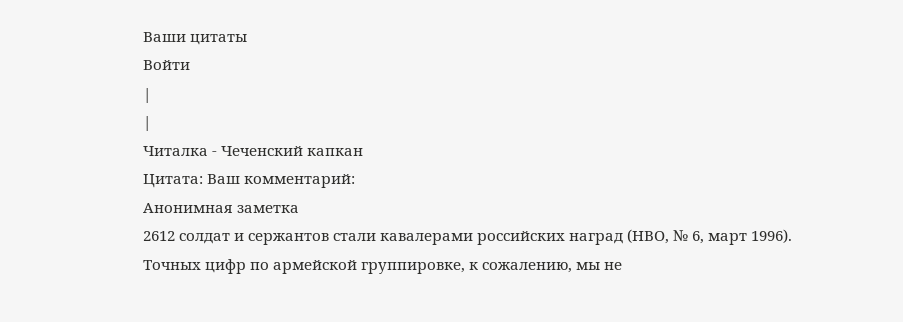Ваши цитаты
Войти
|
|
Читалка - Чеченский капкан
Цитата: Ваш комментарий:
Анонимная заметка
2612 солдат и сержантов стали кавалерами российских наград (НВО, № 6, март 1996).
Точных цифр по армейской группировке, к сожалению, мы не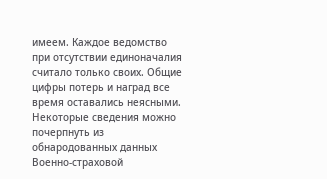имеем. Каждое ведомство при отсутствии единоначалия считало только своих. Общие цифры потерь и наград все время оставались неясными. Некоторые сведения можно почерпнуть из обнародованных данных Военно-страховой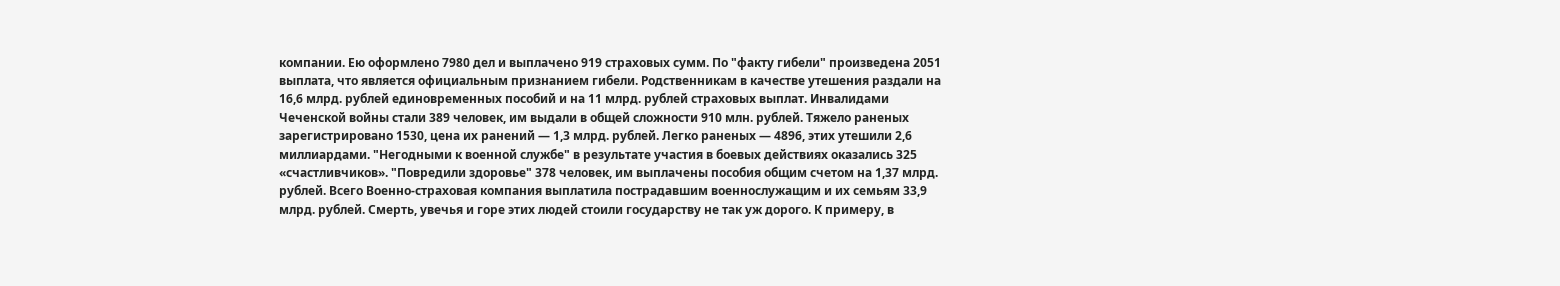компании. Ею оформлено 7980 дел и выплачено 919 страховых сумм. По "факту гибели" произведена 2051 выплата, что является официальным признанием гибели. Родственникам в качестве утешения раздали на 16,6 млрд. рублей единовременных пособий и на 11 млрд. рублей страховых выплат. Инвалидами Чеченской войны стали 389 человек, им выдали в общей сложности 910 млн. рублей. Тяжело раненых зарегистрировано 1530, цена их ранений — 1,3 млрд. рублей. Легко раненых — 4896, этих утешили 2,6 миллиардами. "Негодными к военной службе" в результате участия в боевых действиях оказались 325 «счастливчиков». "Повредили здоровье" 378 человек, им выплачены пособия общим счетом на 1,37 млрд. рублей. Всего Военно-страховая компания выплатила пострадавшим военнослужащим и их семьям 33,9 млрд. рублей. Смерть, увечья и горе этих людей стоили государству не так уж дорого. К примеру, в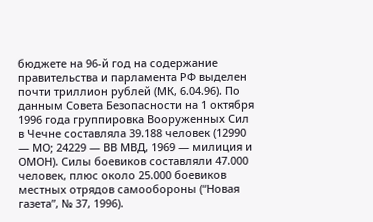бюджете на 96-й год на содержание правительства и парламента РФ выделен почти триллион рублей (МК, 6.04.96). По данным Совета Безопасности на 1 октября 1996 года группировка Вооруженных Сил в Чечне составляла 39.188 человек (12990 — МО; 24229 — ВВ МВД, 1969 — милиция и ОМОН). Силы боевиков составляли 47.000 человек, плюс около 25.000 боевиков местных отрядов самообороны (“Новая газета”, № 37, 1996).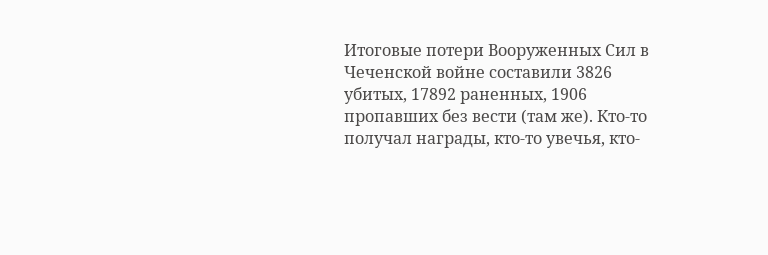Итоговые потери Вооруженных Сил в Чеченской войне составили 3826 убитых, 17892 раненных, 1906 пропавших без вести (там же). Кто-то получал награды, кто-то увечья, кто-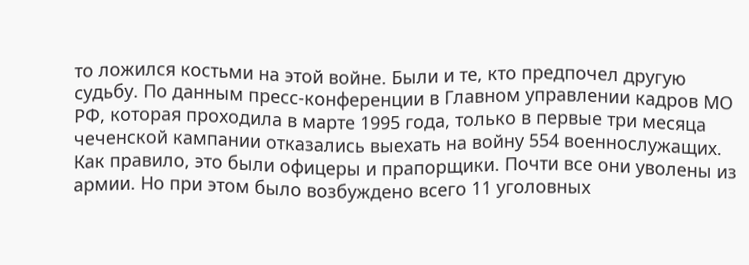то ложился костьми на этой войне. Были и те, кто предпочел другую судьбу. По данным пресс-конференции в Главном управлении кадров МО РФ, которая проходила в марте 1995 года, только в первые три месяца чеченской кампании отказались выехать на войну 554 военнослужащих. Как правило, это были офицеры и прапорщики. Почти все они уволены из армии. Но при этом было возбуждено всего 11 уголовных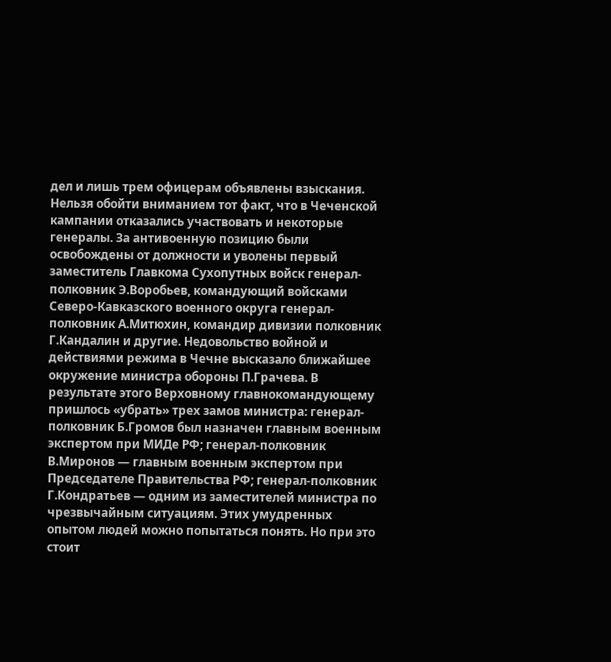дел и лишь трем офицерам объявлены взыскания.
Нельзя обойти вниманием тот факт, что в Чеченской кампании отказались участвовать и некоторые генералы. За антивоенную позицию были освобождены от должности и уволены первый заместитель Главкома Сухопутных войск генерал-полковник Э.Воробьев, командующий войсками Северо-Кавказского военного округа генерал-полковник А.Митюхин, командир дивизии полковник Г.Кандалин и другие. Недовольство войной и действиями режима в Чечне высказало ближайшее окружение министра обороны П.Грачева. В результате этого Верховному главнокомандующему пришлось «убрать» трех замов министра: генерал-полковник Б.Громов был назначен главным военным экспертом при МИДе РФ; генерал-полковник В.Миронов — главным военным экспертом при Председателе Правительства РФ; генерал-полковник Г.Кондратьев — одним из заместителей министра по чрезвычайным ситуациям. Этих умудренных опытом людей можно попытаться понять. Но при это стоит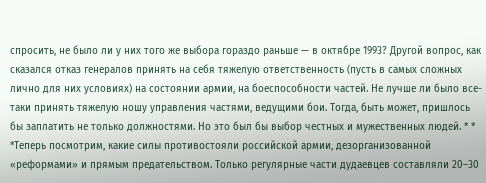спросить, не было ли у них того же выбора гораздо раньше — в октябре 1993? Другой вопрос, как сказался отказ генералов принять на себя тяжелую ответственность (пусть в самых сложных лично для них условиях) на состоянии армии, на боеспособности частей. Не лучше ли было все-таки принять тяжелую ношу управления частями, ведущими бои. Тогда, быть может, пришлось бы заплатить не только должностями. Но это был бы выбор честных и мужественных людей. * * *Теперь посмотрим, какие силы противостояли российской армии, дезорганизованной «реформами» и прямым предательством. Только регулярные части дудаевцев составляли 20–30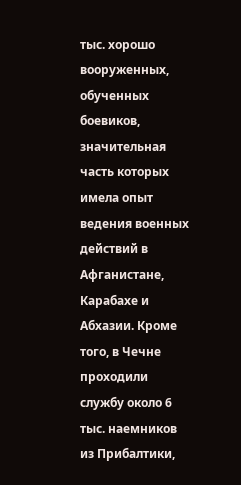тыс. хорошо вооруженных, обученных боевиков, значительная часть которых имела опыт ведения военных действий в Афганистане, Карабахе и Абхазии. Кроме того, в Чечне проходили службу около 6 тыс. наемников из Прибалтики,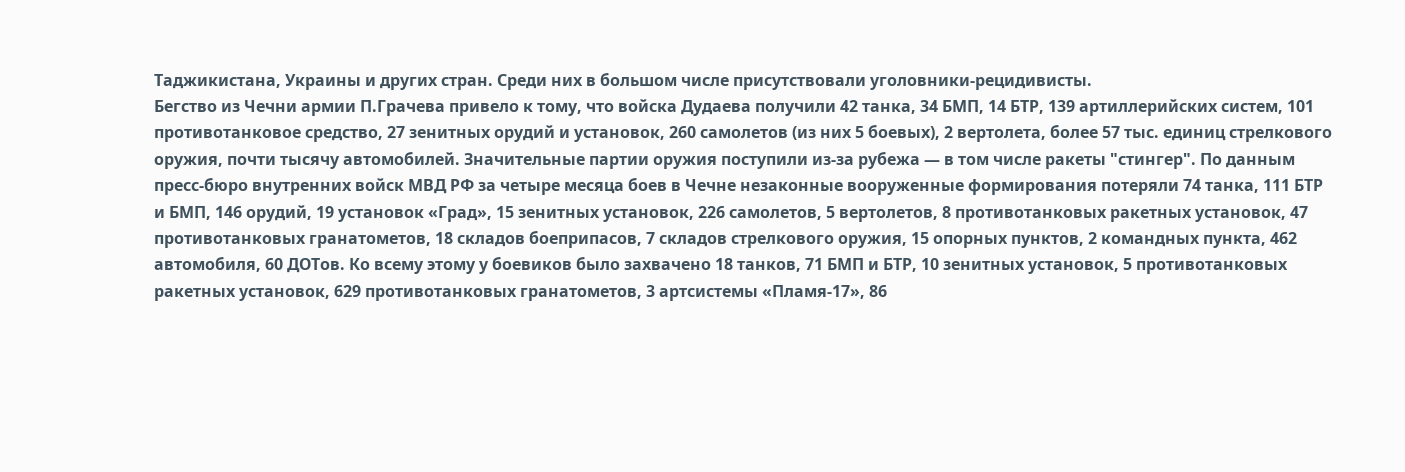Таджикистана, Украины и других стран. Среди них в большом числе присутствовали уголовники-рецидивисты.
Бегство из Чечни армии П.Грачева привело к тому, что войска Дудаева получили 42 танка, 34 БМП, 14 БТР, 139 артиллерийских систем, 101 противотанковое средство, 27 зенитных орудий и установок, 260 самолетов (из них 5 боевых), 2 вертолета, более 57 тыс. единиц стрелкового оружия, почти тысячу автомобилей. Значительные партии оружия поступили из-за рубежа — в том числе ракеты "стингер". По данным пресс-бюро внутренних войск МВД РФ за четыре месяца боев в Чечне незаконные вооруженные формирования потеряли 74 танка, 111 БТР и БМП, 146 орудий, 19 установок «Град», 15 зенитных установок, 226 самолетов, 5 вертолетов, 8 противотанковых ракетных установок, 47 противотанковых гранатометов, 18 складов боеприпасов, 7 складов стрелкового оружия, 15 опорных пунктов, 2 командных пункта, 462 автомобиля, 60 ДОТов. Ко всему этому у боевиков было захвачено 18 танков, 71 БМП и БТР, 10 зенитных установок, 5 противотанковых ракетных установок, 629 противотанковых гранатометов, 3 артсистемы «Пламя-17», 86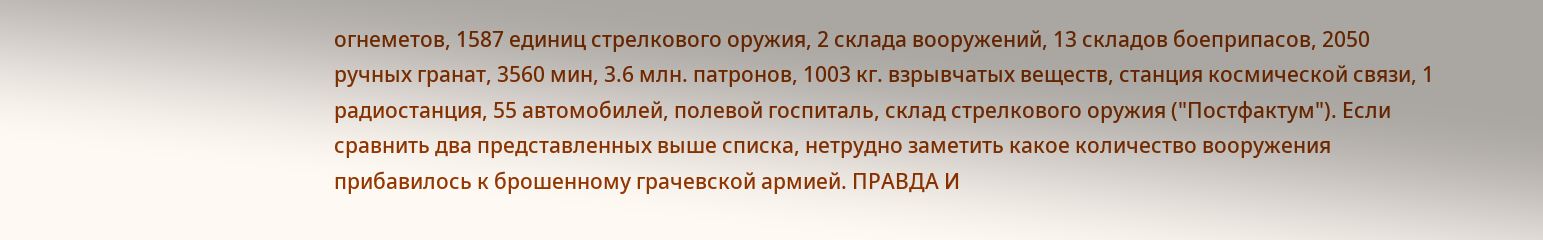огнеметов, 1587 единиц стрелкового оружия, 2 склада вооружений, 13 складов боеприпасов, 2050 ручных гранат, 3560 мин, 3.6 млн. патронов, 1003 кг. взрывчатых веществ, станция космической связи, 1 радиостанция, 55 автомобилей, полевой госпиталь, склад стрелкового оружия ("Постфактум"). Если сравнить два представленных выше списка, нетрудно заметить какое количество вооружения прибавилось к брошенному грачевской армией. ПРАВДА И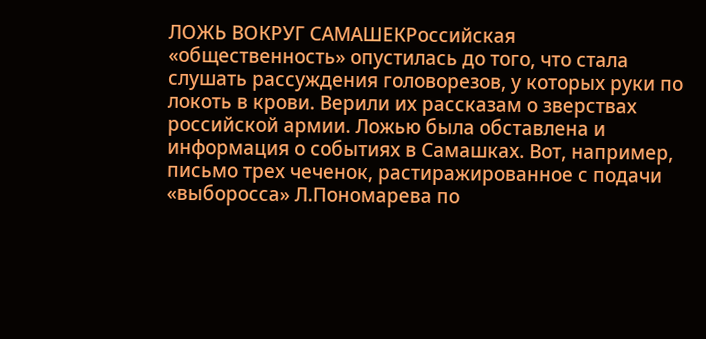ЛОЖЬ ВОКРУГ САМАШЕКРоссийская «общественность» опустилась до того, что стала слушать рассуждения головорезов, у которых руки по локоть в крови. Верили их рассказам о зверствах российской армии. Ложью была обставлена и информация о событиях в Самашках. Вот, например, письмо трех чеченок, растиражированное с подачи «выборосса» Л.Пономарева по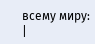всему миру:
|